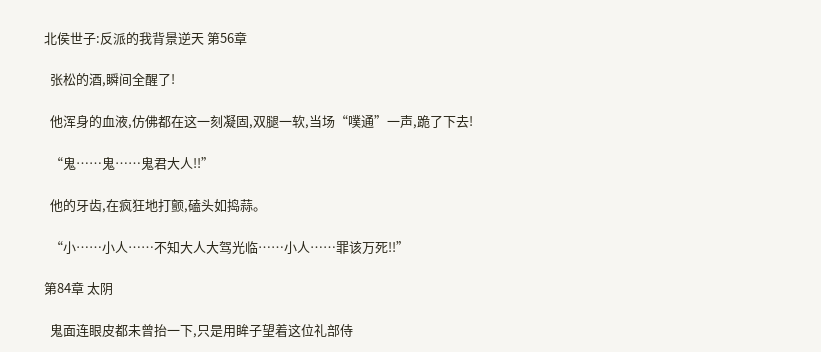北侯世子:反派的我背景逆天 第56章

  张松的酒,瞬间全醒了!

  他浑身的血液,仿佛都在这一刻凝固,双腿一软,当场“噗通”一声,跪了下去!

  “鬼……鬼……鬼君大人!!”

  他的牙齿,在疯狂地打颤,磕头如捣蒜。

  “小……小人……不知大人大驾光临……小人……罪该万死!!”

第84章 太阴

  鬼面连眼皮都未曾抬一下,只是用眸子望着这位礼部侍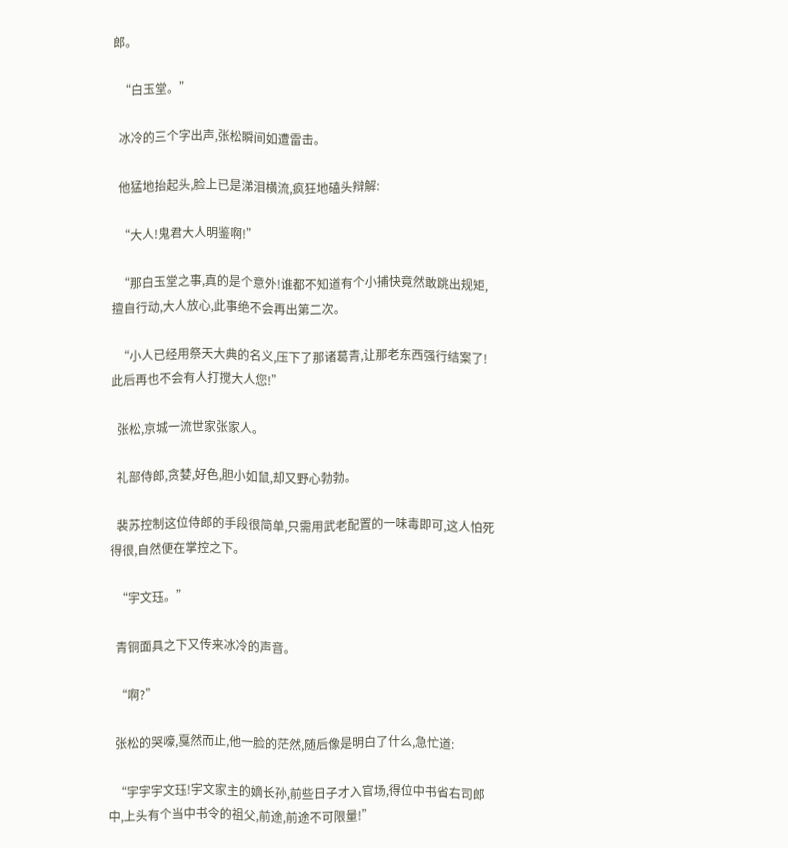郎。

  “白玉堂。”

  冰冷的三个字出声,张松瞬间如遭雷击。

  他猛地抬起头,脸上已是涕泪横流,疯狂地磕头辩解:

  “大人!鬼君大人明鉴啊!”

  “那白玉堂之事,真的是个意外!谁都不知道有个小捕快竟然敢跳出规矩,擅自行动,大人放心,此事绝不会再出第二次。

  “小人已经用祭天大典的名义,压下了那诸葛青,让那老东西强行结案了!此后再也不会有人打搅大人您!”

  张松,京城一流世家张家人。

  礼部侍郎,贪婪,好色,胆小如鼠,却又野心勃勃。

  裴苏控制这位侍郎的手段很简单,只需用武老配置的一味毒即可,这人怕死得很,自然便在掌控之下。

  “宇文珏。”

  青铜面具之下又传来冰冷的声音。

  “啊?”

  张松的哭嚎,戛然而止,他一脸的茫然,随后像是明白了什么,急忙道:

  “宇宇宇文珏!宇文家主的嫡长孙,前些日子才入官场,得位中书省右司郎中,上头有个当中书令的祖父,前途,前途不可限量!”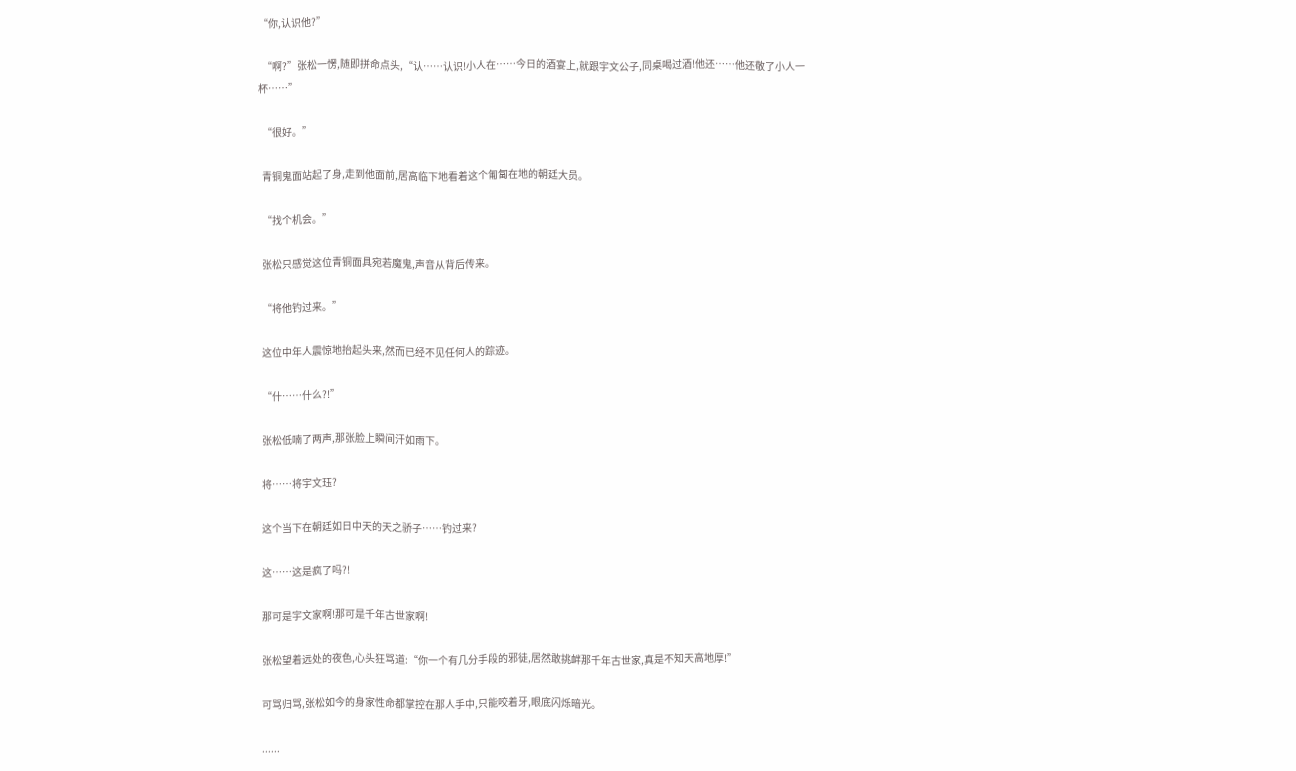“你,认识他?”

  “啊?”张松一愣,随即拼命点头,“认……认识!小人在……今日的酒宴上,就跟宇文公子,同桌喝过酒!他还……他还敬了小人一杯……”

  “很好。”

  青铜鬼面站起了身,走到他面前,居高临下地看着这个匍匐在地的朝廷大员。

  “找个机会。”

  张松只感觉这位青铜面具宛若魔鬼,声音从背后传来。

  “将他钓过来。”

  这位中年人震惊地抬起头来,然而已经不见任何人的踪迹。

  “什……什么?!”

  张松低喃了两声,那张脸上瞬间汗如雨下。

  将……将宇文珏?

  这个当下在朝廷如日中天的天之骄子……钓过来?

  这……这是疯了吗?!

  那可是宇文家啊!那可是千年古世家啊!

  张松望着远处的夜色,心头狂骂道:“你一个有几分手段的邪徒,居然敢挑衅那千年古世家,真是不知天高地厚!”

  可骂归骂,张松如今的身家性命都掌控在那人手中,只能咬着牙,眼底闪烁暗光。

  ......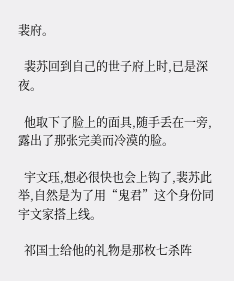裴府。

  裴苏回到自己的世子府上时,已是深夜。

  他取下了脸上的面具,随手丢在一旁,露出了那张完美而冷漠的脸。

  宇文珏,想必很快也会上钩了,裴苏此举,自然是为了用“鬼君”这个身份同宇文家搭上线。

  祁国士给他的礼物是那枚七杀阵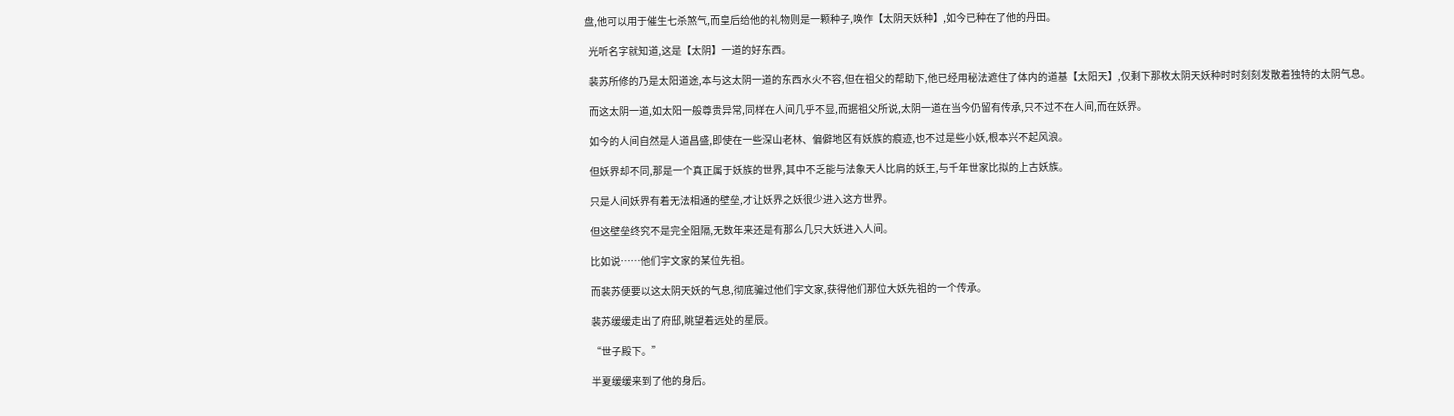盘,他可以用于催生七杀煞气,而皇后给他的礼物则是一颗种子,唤作【太阴天妖种】,如今已种在了他的丹田。

  光听名字就知道,这是【太阴】一道的好东西。

  裴苏所修的乃是太阳道途,本与这太阴一道的东西水火不容,但在祖父的帮助下,他已经用秘法遮住了体内的道基【太阳天】,仅剩下那枚太阴天妖种时时刻刻发散着独特的太阴气息。

  而这太阴一道,如太阳一般尊贵异常,同样在人间几乎不显,而据祖父所说,太阴一道在当今仍留有传承,只不过不在人间,而在妖界。

  如今的人间自然是人道昌盛,即使在一些深山老林、偏僻地区有妖族的痕迹,也不过是些小妖,根本兴不起风浪。

  但妖界却不同,那是一个真正属于妖族的世界,其中不乏能与法象天人比肩的妖王,与千年世家比拟的上古妖族。

  只是人间妖界有着无法相通的壁垒,才让妖界之妖很少进入这方世界。

  但这壁垒终究不是完全阻隔,无数年来还是有那么几只大妖进入人间。

  比如说……他们宇文家的某位先祖。

  而裴苏便要以这太阴天妖的气息,彻底骗过他们宇文家,获得他们那位大妖先祖的一个传承。

  裴苏缓缓走出了府邸,眺望着远处的星辰。

  “世子殿下。”

  半夏缓缓来到了他的身后。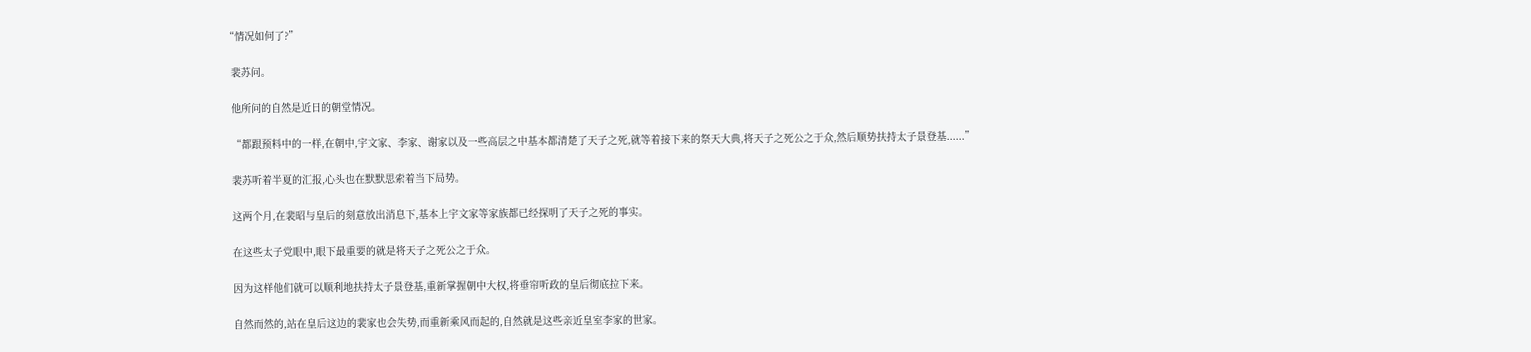“情况如何了?”

  裴苏问。

  他所问的自然是近日的朝堂情况。

  “都跟预料中的一样,在朝中,宇文家、李家、谢家以及一些高层之中基本都清楚了天子之死,就等着接下来的祭天大典,将天子之死公之于众,然后顺势扶持太子景登基......”

  裴苏听着半夏的汇报,心头也在默默思索着当下局势。

  这两个月,在裴昭与皇后的刻意放出消息下,基本上宇文家等家族都已经探明了天子之死的事实。

  在这些太子党眼中,眼下最重要的就是将天子之死公之于众。

  因为这样他们就可以顺利地扶持太子景登基,重新掌握朝中大权,将垂帘听政的皇后彻底拉下来。

  自然而然的,站在皇后这边的裴家也会失势,而重新乘风而起的,自然就是这些亲近皇室李家的世家。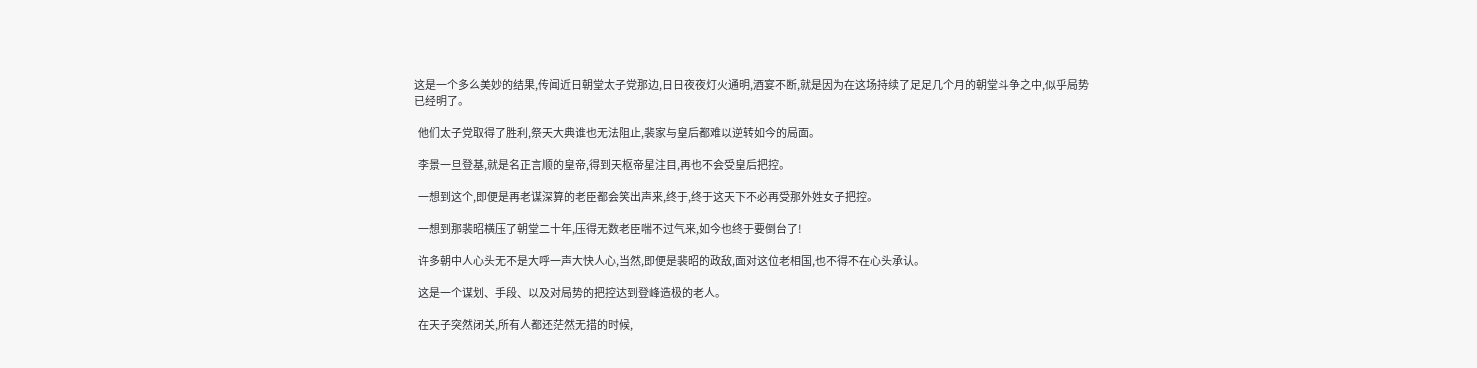这是一个多么美妙的结果,传闻近日朝堂太子党那边,日日夜夜灯火通明,酒宴不断,就是因为在这场持续了足足几个月的朝堂斗争之中,似乎局势已经明了。

  他们太子党取得了胜利,祭天大典谁也无法阻止,裴家与皇后都难以逆转如今的局面。

  李景一旦登基,就是名正言顺的皇帝,得到天枢帝星注目,再也不会受皇后把控。

  一想到这个,即便是再老谋深算的老臣都会笑出声来,终于,终于这天下不必再受那外姓女子把控。

  一想到那裴昭横压了朝堂二十年,压得无数老臣喘不过气来,如今也终于要倒台了!

  许多朝中人心头无不是大呼一声大快人心,当然,即便是裴昭的政敌,面对这位老相国,也不得不在心头承认。

  这是一个谋划、手段、以及对局势的把控达到登峰造极的老人。

  在天子突然闭关,所有人都还茫然无措的时候,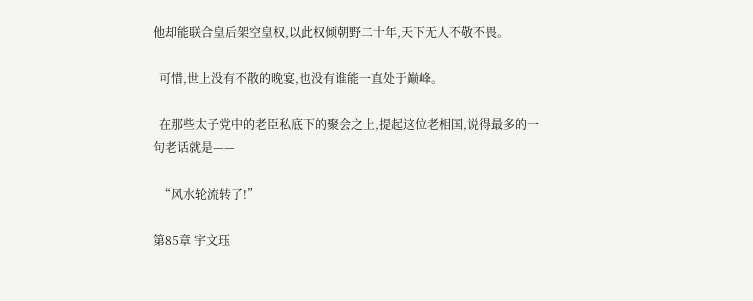他却能联合皇后架空皇权,以此权倾朝野二十年,天下无人不敬不畏。

  可惜,世上没有不散的晚宴,也没有谁能一直处于巅峰。

  在那些太子党中的老臣私底下的聚会之上,提起这位老相国,说得最多的一句老话就是——

  “风水轮流转了!”

第85章 宇文珏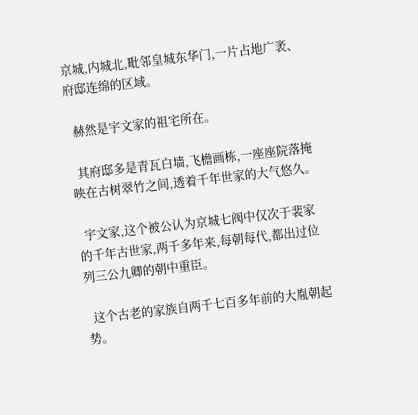京城,内城北,毗邻皇城东华门,一片占地广袤、府邸连绵的区域。

  赫然是宇文家的祖宅所在。

  其府邸多是青瓦白墙,飞檐画栋,一座座院落掩映在古树翠竹之间,透着千年世家的大气悠久。

  宇文家,这个被公认为京城七阀中仅次于裴家的千年古世家,两千多年来,每朝每代,都出过位列三公九卿的朝中重臣。

  这个古老的家族自两千七百多年前的大胤朝起势。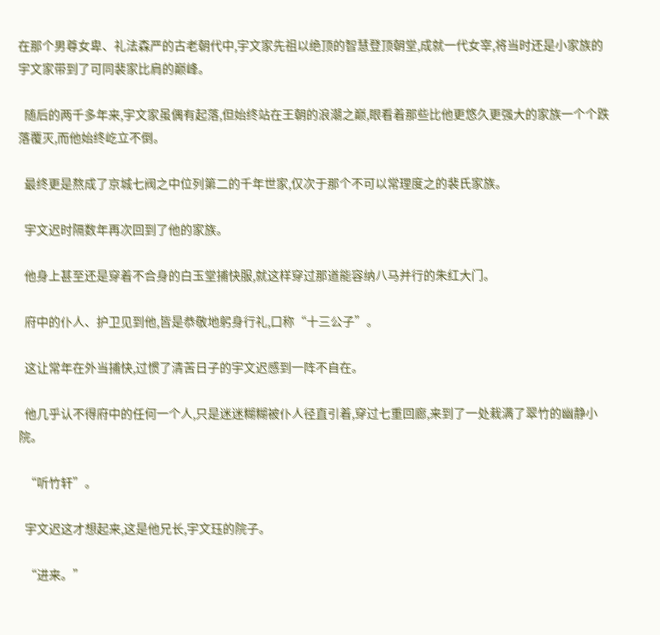在那个男尊女卑、礼法森严的古老朝代中,宇文家先祖以绝顶的智慧登顶朝堂,成就一代女宰,将当时还是小家族的宇文家带到了可同裴家比肩的巅峰。

  随后的两千多年来,宇文家虽偶有起落,但始终站在王朝的浪潮之巅,眼看着那些比他更悠久更强大的家族一个个跌落覆灭,而他始终屹立不倒。

  最终更是熬成了京城七阀之中位列第二的千年世家,仅次于那个不可以常理度之的裴氏家族。

  宇文迟时隔数年再次回到了他的家族。

  他身上甚至还是穿着不合身的白玉堂捕快服,就这样穿过那道能容纳八马并行的朱红大门。

  府中的仆人、护卫见到他,皆是恭敬地躬身行礼,口称“十三公子”。

  这让常年在外当捕快,过惯了清苦日子的宇文迟感到一阵不自在。

  他几乎认不得府中的任何一个人,只是迷迷糊糊被仆人径直引着,穿过七重回廊,来到了一处栽满了翠竹的幽静小院。

  “听竹轩”。

  宇文迟这才想起来,这是他兄长,宇文珏的院子。

  “进来。”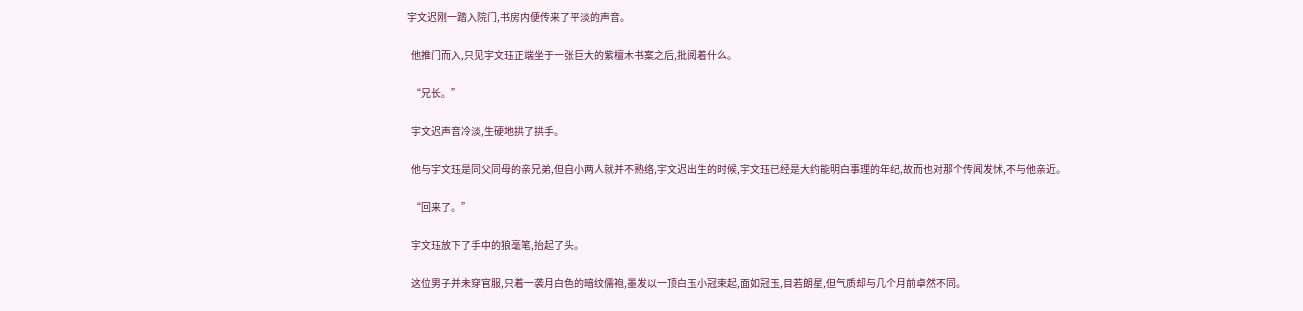宇文迟刚一踏入院门,书房内便传来了平淡的声音。

  他推门而入,只见宇文珏正端坐于一张巨大的紫檀木书案之后,批阅着什么。

  “兄长。”

  宇文迟声音冷淡,生硬地拱了拱手。

  他与宇文珏是同父同母的亲兄弟,但自小两人就并不熟络,宇文迟出生的时候,宇文珏已经是大约能明白事理的年纪,故而也对那个传闻发怵,不与他亲近。

  “回来了。”

  宇文珏放下了手中的狼毫笔,抬起了头。

  这位男子并未穿官服,只着一袭月白色的暗纹儒袍,墨发以一顶白玉小冠束起,面如冠玉,目若朗星,但气质却与几个月前卓然不同。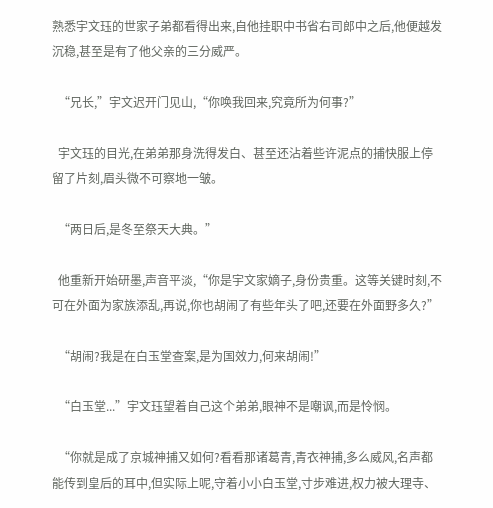熟悉宇文珏的世家子弟都看得出来,自他挂职中书省右司郎中之后,他便越发沉稳,甚至是有了他父亲的三分威严。

  “兄长,”宇文迟开门见山,“你唤我回来,究竟所为何事?”

  宇文珏的目光,在弟弟那身洗得发白、甚至还沾着些许泥点的捕快服上停留了片刻,眉头微不可察地一皱。

  “两日后,是冬至祭天大典。”

  他重新开始研墨,声音平淡,“你是宇文家嫡子,身份贵重。这等关键时刻,不可在外面为家族添乱,再说,你也胡闹了有些年头了吧,还要在外面野多久?”

  “胡闹?我是在白玉堂查案,是为国效力,何来胡闹!”

  “白玉堂...”宇文珏望着自己这个弟弟,眼神不是嘲讽,而是怜悯。

  “你就是成了京城神捕又如何?看看那诸葛青,青衣神捕,多么威风,名声都能传到皇后的耳中,但实际上呢,守着小小白玉堂,寸步难进,权力被大理寺、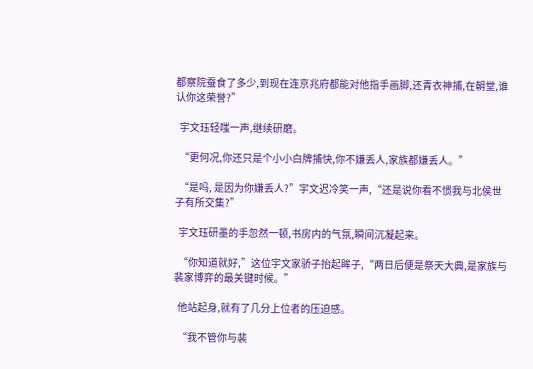都察院蚕食了多少,到现在连京兆府都能对他指手画脚,还青衣神捕,在朝堂,谁认你这荣誉?”

  宇文珏轻嗤一声,继续研磨。

  “更何况,你还只是个小小白牌捕快,你不嫌丢人,家族都嫌丢人。”

  “是吗, 是因为你嫌丢人?”宇文迟冷笑一声,“还是说你看不惯我与北侯世子有所交集?”

  宇文珏研墨的手忽然一顿,书房内的气氛,瞬间沉凝起来。

  “你知道就好,”这位宇文家骄子抬起眸子,“两日后便是祭天大典,是家族与裴家博弈的最关键时候。”

  他站起身,就有了几分上位者的压迫感。

  “我不管你与裴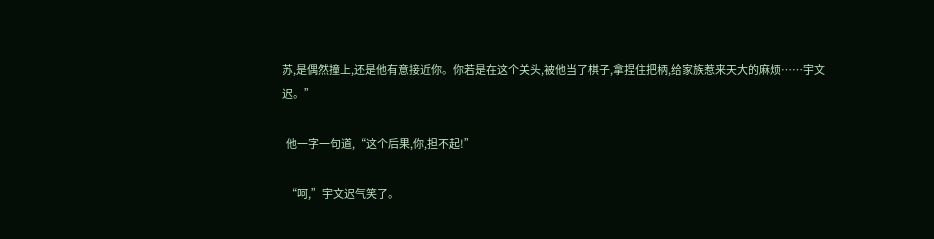苏,是偶然撞上,还是他有意接近你。你若是在这个关头,被他当了棋子,拿捏住把柄,给家族惹来天大的麻烦……宇文迟。”

  他一字一句道,“这个后果,你,担不起!”

  “呵,”宇文迟气笑了。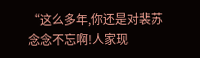“这么多年,你还是对裴苏念念不忘啊!人家现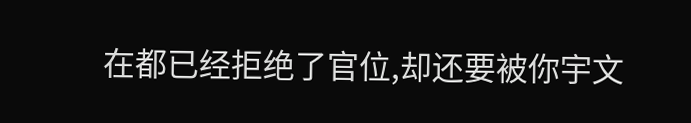在都已经拒绝了官位,却还要被你宇文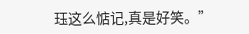珏这么惦记,真是好笑。”